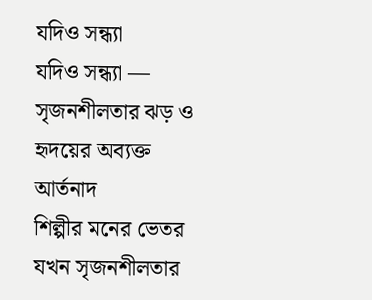যদিও সন্ধ্যা
যদিও সন্ধ্যা — সৃজনশীলতার ঝড় ও হৃদয়ের অব্যক্ত আর্তনাদ
শিল্পীর মনের ভেতর যখন সৃজনশীলতার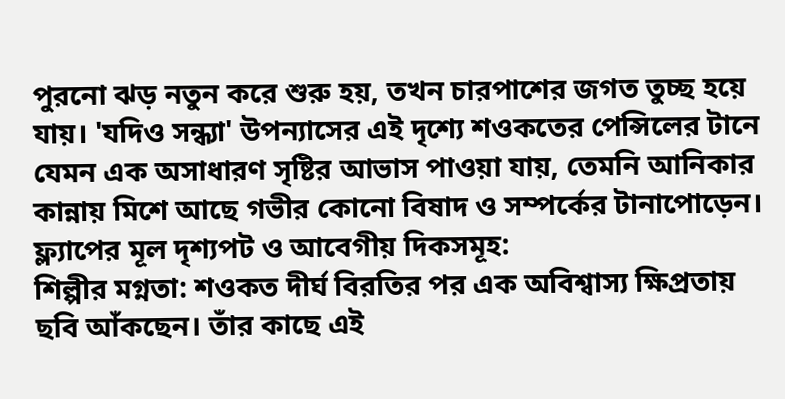পুরনো ঝড় নতুন করে শুরু হয়, তখন চারপাশের জগত তুচ্ছ হয়ে যায়। 'যদিও সন্ধ্যা' উপন্যাসের এই দৃশ্যে শওকতের পেন্সিলের টানে যেমন এক অসাধারণ সৃষ্টির আভাস পাওয়া যায়, তেমনি আনিকার কান্নায় মিশে আছে গভীর কোনো বিষাদ ও সম্পর্কের টানাপোড়েন।
ফ্ল্যাপের মূল দৃশ্যপট ও আবেগীয় দিকসমূহ:
শিল্পীর মগ্নতা: শওকত দীর্ঘ বিরতির পর এক অবিশ্বাস্য ক্ষিপ্রতায় ছবি আঁকছেন। তাঁর কাছে এই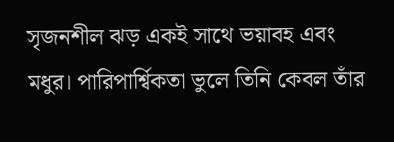সৃজনশীল ঝড় একই সাথে ভয়াবহ এবং মধুর। পারিপার্শ্বিকতা ভুলে তিনি কেবল তাঁর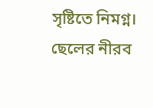সৃষ্টিতে নিমগ্ন।
ছেলের নীরব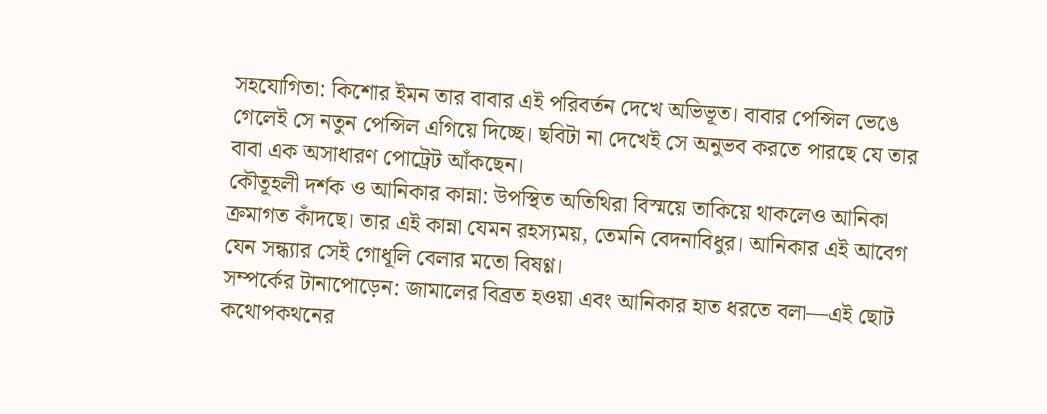সহযোগিতা: কিশোর ইমন তার বাবার এই পরিবর্তন দেখে অভিভূত। বাবার পেন্সিল ভেঙে গেলেই সে নতুন পেন্সিল এগিয়ে দিচ্ছে। ছবিটা না দেখেই সে অনুভব করতে পারছে যে তার বাবা এক অসাধারণ পোট্রেট আঁকছেন।
কৌতূহলী দর্শক ও আনিকার কান্না: উপস্থিত অতিথিরা বিস্ময়ে তাকিয়ে থাকলেও আনিকা ক্রমাগত কাঁদছে। তার এই কান্না যেমন রহস্যময়, তেমনি বেদনাবিধুর। আনিকার এই আবেগ যেন সন্ধ্যার সেই গোধূলি বেলার মতো বিষণ্ণ।
সম্পর্কের টানাপোড়েন: জামালের বিব্রত হওয়া এবং আনিকার হাত ধরতে বলা—এই ছোট কথোপকথনের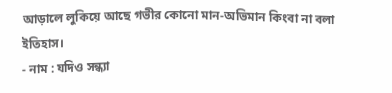আড়ালে লুকিয়ে আছে গভীর কোনো মান-অভিমান কিংবা না বলা ইতিহাস।
- নাম : যদিও সন্ধ্যা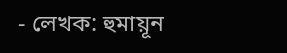- লেখক: হুমায়ূন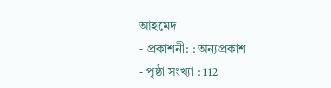আহমেদ
- প্রকাশনী: : অন্যপ্রকাশ
- পৃষ্ঠা সংখ্যা : 112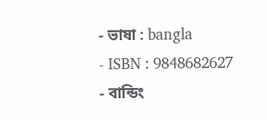- ভাষা : bangla
- ISBN : 9848682627
- বান্ডিং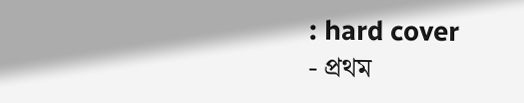: hard cover
- প্রথম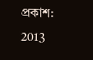প্রকাশ: 2013